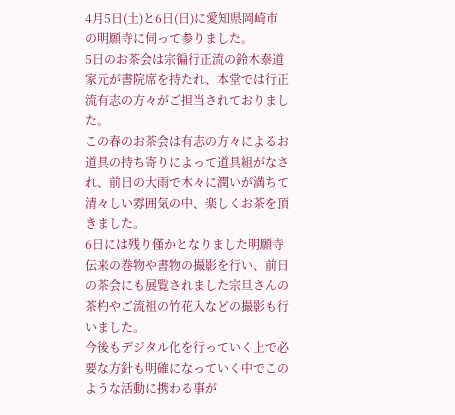4月5日(土)と6日(日)に愛知県岡崎市の明願寺に伺って参りました。
5日のお茶会は宗徧行正流の鈴木泰道家元が書院席を持たれ、本堂では行正流有志の方々がご担当されておりました。
この春のお茶会は有志の方々によるお道具の持ち寄りによって道具組がなされ、前日の大雨で木々に潤いが満ちて清々しい雰囲気の中、楽しくお茶を頂きました。
6日には残り僅かとなりました明願寺伝来の巻物や書物の撮影を行い、前日の茶会にも展覧されました宗旦さんの茶杓やご流祖の竹花入などの撮影も行いました。
今後もデジタル化を行っていく上で必要な方針も明確になっていく中でこのような活動に携わる事が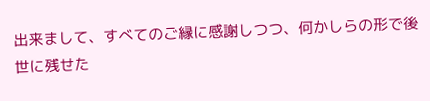出来まして、すべてのご縁に感謝しつつ、何かしらの形で後世に残せた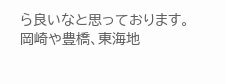ら良いなと思っております。
岡崎や豊橋、東海地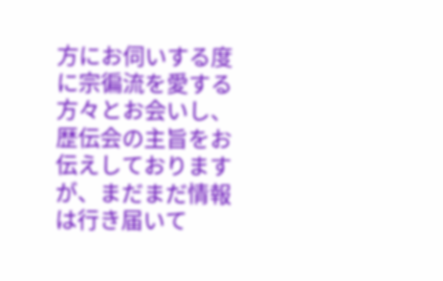方にお伺いする度に宗徧流を愛する方々とお会いし、歴伝会の主旨をお伝えしておりますが、まだまだ情報は行き届いて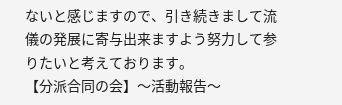ないと感じますので、引き続きまして流儀の発展に寄与出来ますよう努力して参りたいと考えております。
【分派合同の会】〜活動報告〜